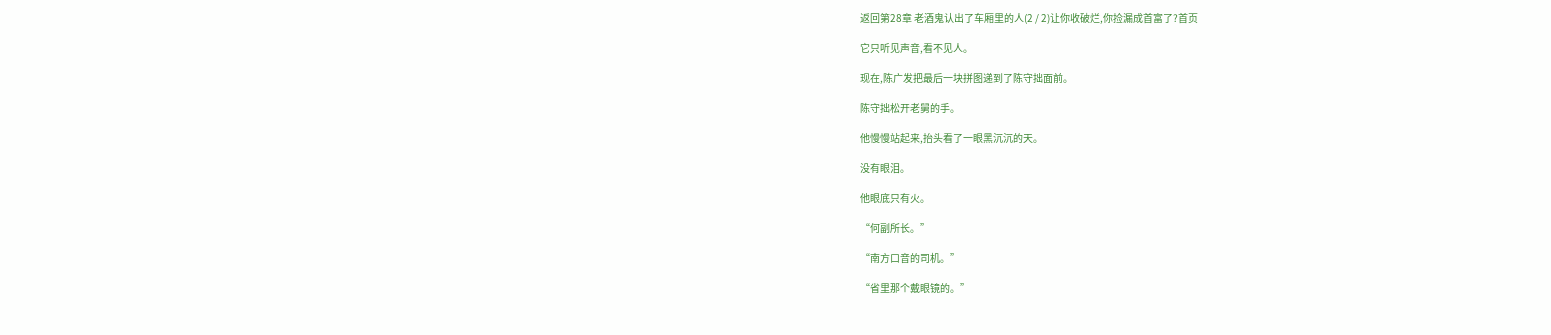返回第28章 老酒鬼认出了车厢里的人(2 / 2)让你收破烂,你捡漏成首富了?首页

它只听见声音,看不见人。

现在,陈广发把最后一块拼图递到了陈守拙面前。

陈守拙松开老舅的手。

他慢慢站起来,抬头看了一眼黑沉沉的天。

没有眼泪。

他眼底只有火。

“何副所长。”

“南方口音的司机。”

“省里那个戴眼镜的。”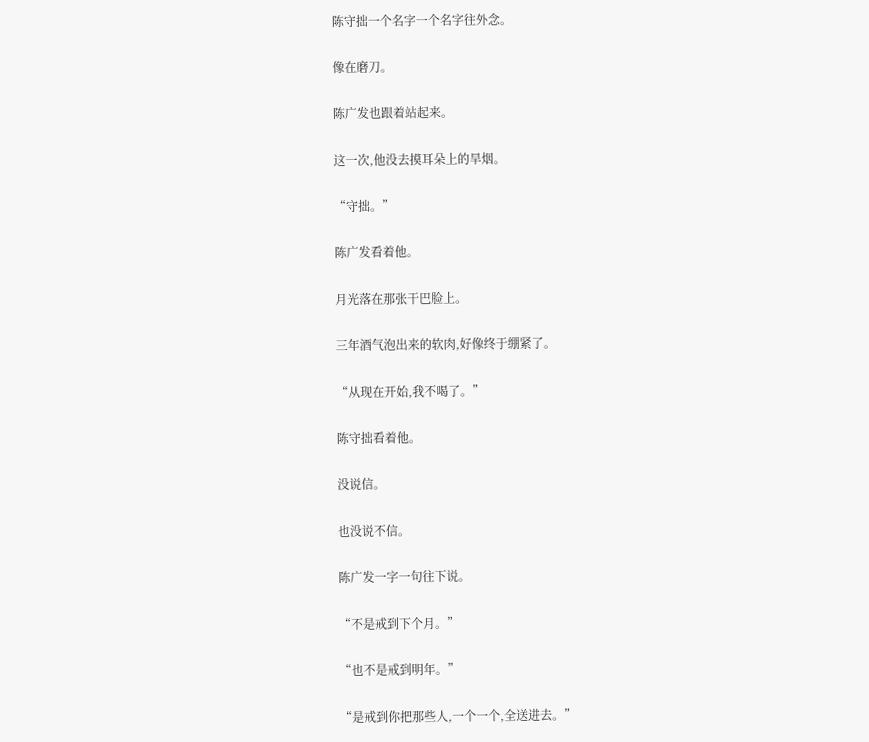陈守拙一个名字一个名字往外念。

像在磨刀。

陈广发也跟着站起来。

这一次,他没去摸耳朵上的旱烟。

“守拙。”

陈广发看着他。

月光落在那张干巴脸上。

三年酒气泡出来的软肉,好像终于绷紧了。

“从现在开始,我不喝了。”

陈守拙看着他。

没说信。

也没说不信。

陈广发一字一句往下说。

“不是戒到下个月。”

“也不是戒到明年。”

“是戒到你把那些人,一个一个,全送进去。”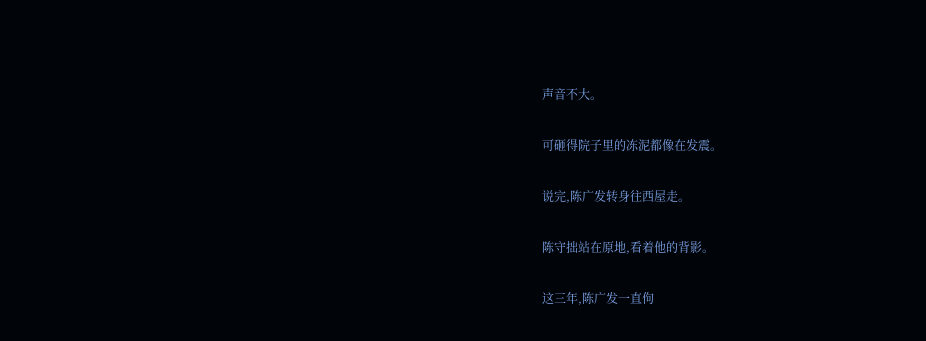声音不大。

可砸得院子里的冻泥都像在发震。

说完,陈广发转身往西屋走。

陈守拙站在原地,看着他的背影。

这三年,陈广发一直佝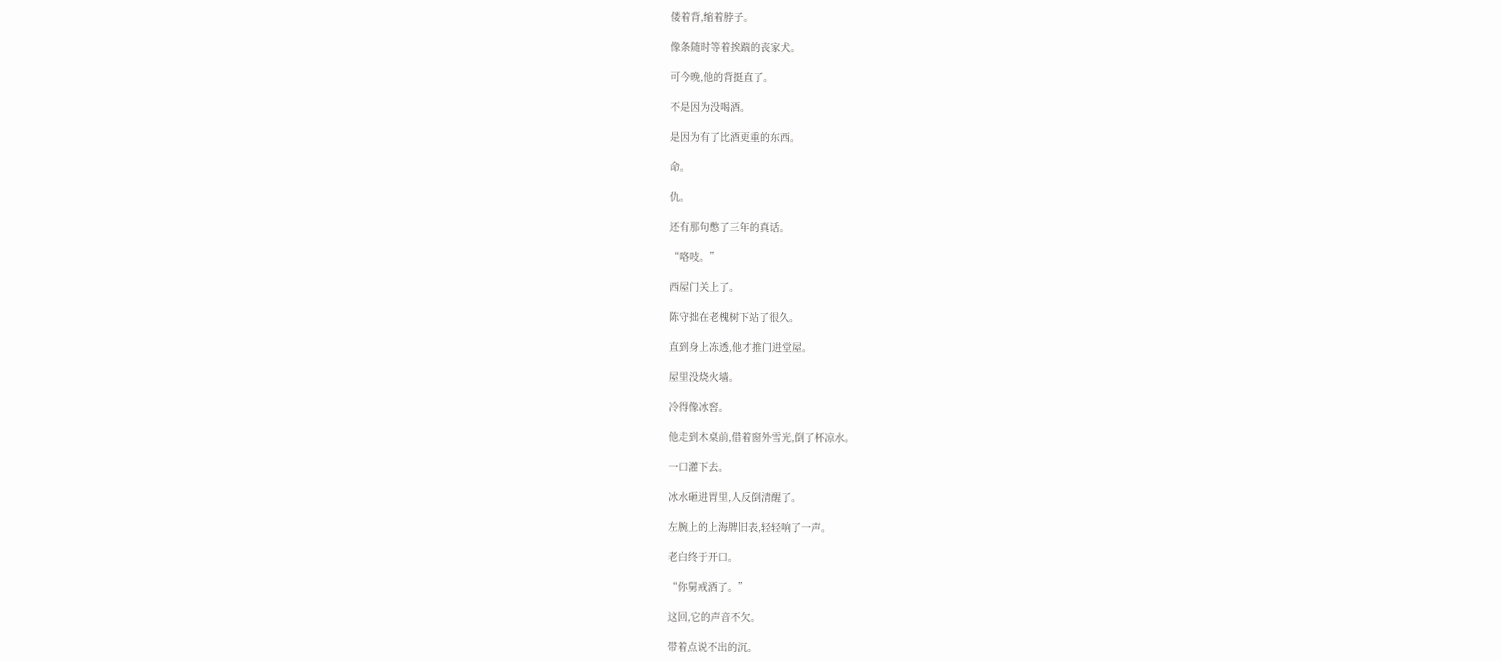偻着背,缩着脖子。

像条随时等着挨踹的丧家犬。

可今晚,他的背挺直了。

不是因为没喝酒。

是因为有了比酒更重的东西。

命。

仇。

还有那句憋了三年的真话。

“咯吱。”

西屋门关上了。

陈守拙在老槐树下站了很久。

直到身上冻透,他才推门进堂屋。

屋里没烧火墙。

冷得像冰窖。

他走到木桌前,借着窗外雪光,倒了杯凉水。

一口灌下去。

冰水砸进胃里,人反倒清醒了。

左腕上的上海牌旧表,轻轻响了一声。

老白终于开口。

“你舅戒酒了。”

这回,它的声音不欠。

带着点说不出的沉。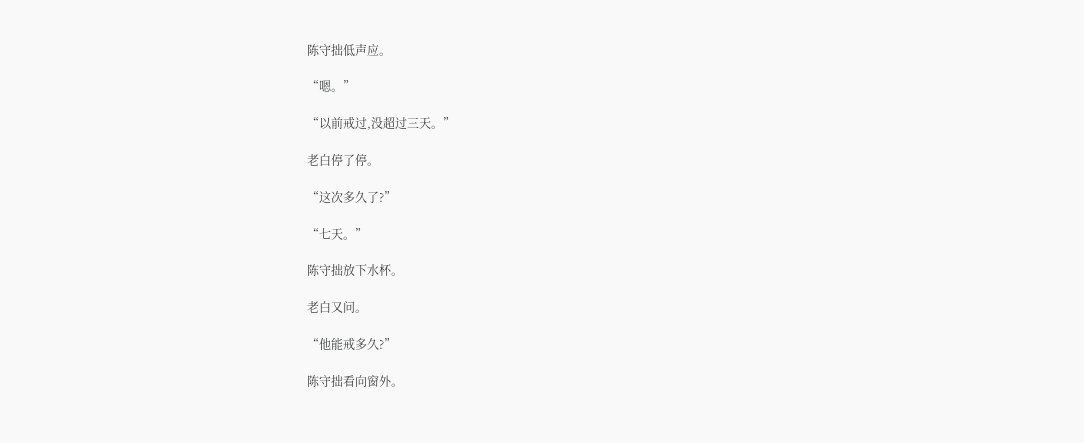陈守拙低声应。

“嗯。”

“以前戒过,没超过三天。”

老白停了停。

“这次多久了?”

“七天。”

陈守拙放下水杯。

老白又问。

“他能戒多久?”

陈守拙看向窗外。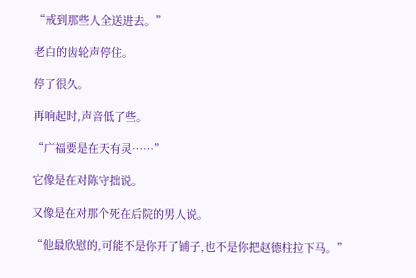“戒到那些人全送进去。”

老白的齿轮声停住。

停了很久。

再响起时,声音低了些。

“广福要是在天有灵……”

它像是在对陈守拙说。

又像是在对那个死在后院的男人说。

“他最欣慰的,可能不是你开了铺子,也不是你把赵德柱拉下马。”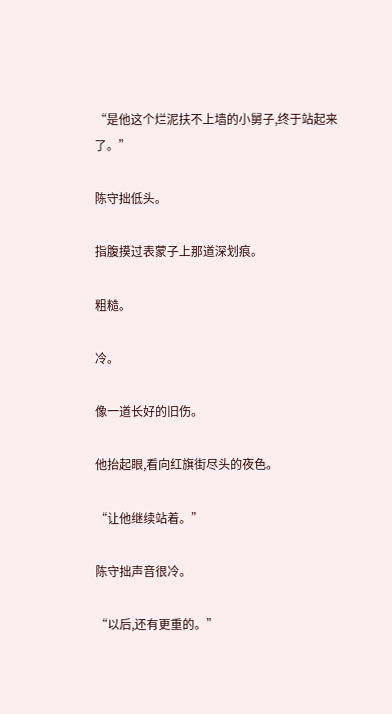“是他这个烂泥扶不上墙的小舅子,终于站起来了。”

陈守拙低头。

指腹摸过表蒙子上那道深划痕。

粗糙。

冷。

像一道长好的旧伤。

他抬起眼,看向红旗街尽头的夜色。

“让他继续站着。”

陈守拙声音很冷。

“以后,还有更重的。”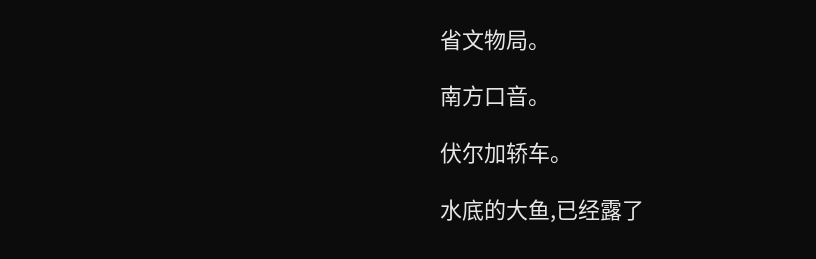省文物局。

南方口音。

伏尔加轿车。

水底的大鱼,已经露了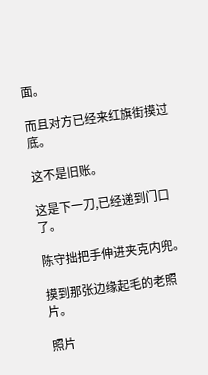面。

而且对方已经来红旗街摸过底。

这不是旧账。

这是下一刀,已经递到门口了。

陈守拙把手伸进夹克内兜。

摸到那张边缘起毛的老照片。

照片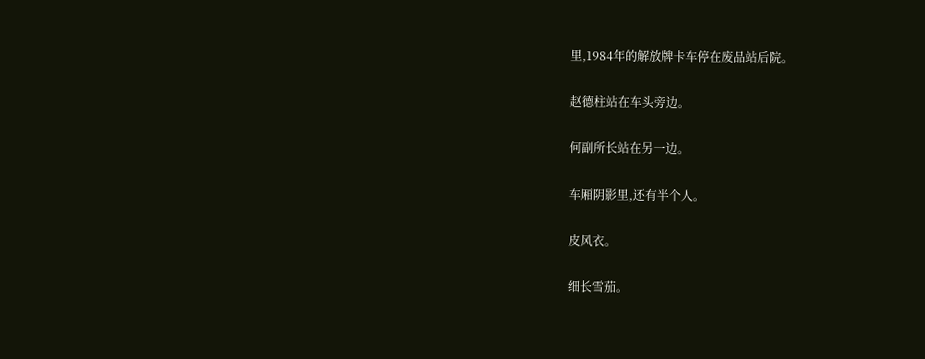里,1984年的解放牌卡车停在废品站后院。

赵德柱站在车头旁边。

何副所长站在另一边。

车厢阴影里,还有半个人。

皮风衣。

细长雪茄。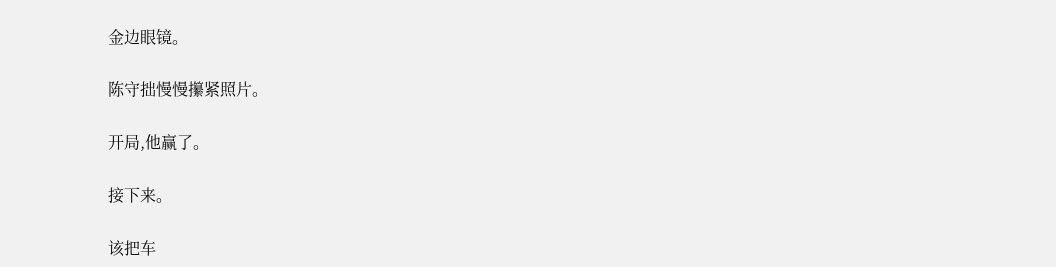金边眼镜。

陈守拙慢慢攥紧照片。

开局,他赢了。

接下来。

该把车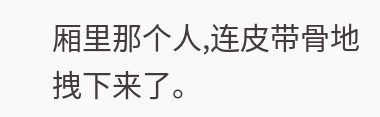厢里那个人,连皮带骨地拽下来了。